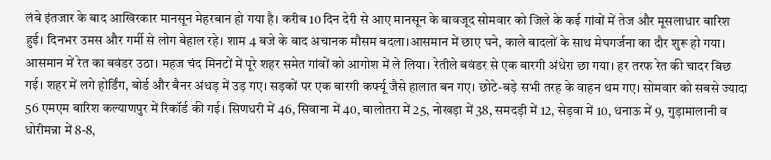लंबे इंतजार के बाद आखिरकार मानसून मेहरबान हो गया है। करीब 10 दिन देरी से आए मानसून के बावजूद सोमवार को जिले के कई गांवों में तेज और मूसलाधार बारिश हुई। दिनभर उमस और गर्मी से लोग बेहाल रहे। शाम 4 बजे के बाद अचानक मौसम बदला।आसमान में छाए घने, काले बादलों के साथ मेघगर्जना का दौर शुरू हो गया। आसमान में रेत का बवंडर उठा। महज चंद मिनटों में पूरे शहर समेत गांवों को आगोश में ले लिया। रेतीले बवंडर से एक बारगी अंधेरा छा गया। हर तरफ रेत की चादर बिछ गई। शहर में लगे होर्डिंग, बोर्ड और बैनर अंधड़ में उड़ गए। सड़कों पर एक बारगी कर्फ्यू जैसे हालात बन गए। छोटे-बड़े सभी तरह के वाहन थम गए। सोमवार को सबसे ज्यादा 56 एमएम बारिश कल्याणपुर में रिकॉर्ड की गई। सिणधरी में 46, सिवाना में 40, बालोतरा में 25, नोखड़ा में 38, समदड़ी में 12, सेड़वा में 10, धनाऊ में 9, गुड़ामालानी व धोरीमन्ना में 8-8,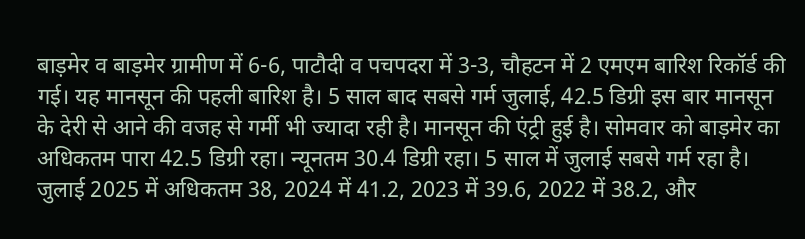बाड़मेर व बाड़मेर ग्रामीण में 6-6, पाटौदी व पचपदरा में 3-3, चौहटन में 2 एमएम बारिश रिकॉर्ड की गई। यह मानसून की पहली बारिश है। 5 साल बाद सबसे गर्म जुलाई, 42.5 डिग्री इस बार मानसून के देरी से आने की वजह से गर्मी भी ज्यादा रही है। मानसून की एंट्री हुई है। सोमवार को बाड़मेर का अधिकतम पारा 42.5 डिग्री रहा। न्यूनतम 30.4 डिग्री रहा। 5 साल में जुलाई सबसे गर्म रहा है। जुलाई 2025 में अधिकतम 38, 2024 में 41.2, 2023 में 39.6, 2022 में 38.2, और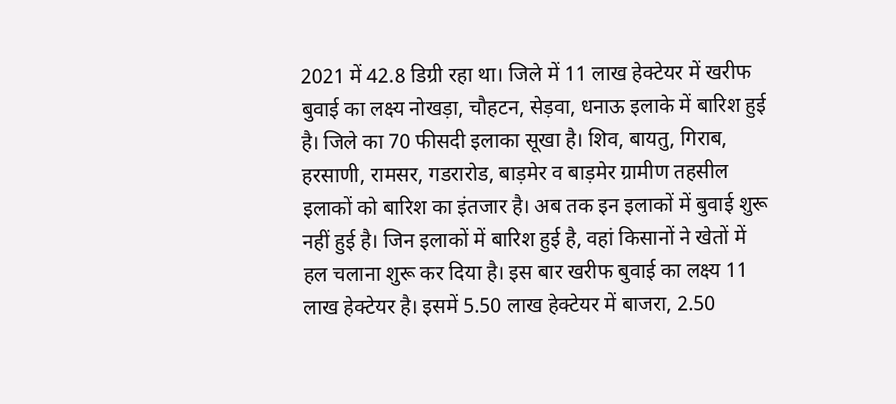2021 में 42.8 डिग्री रहा था। जिले में 11 लाख हेक्टेयर में खरीफ बुवाई का लक्ष्य नोखड़ा, चौहटन, सेड़वा, धनाऊ इलाके में बारिश हुई है। जिले का 70 फीसदी इलाका सूखा है। शिव, बायतु, गिराब, हरसाणी, रामसर, गडरारोड, बाड़मेर व बाड़मेर ग्रामीण तहसील इलाकों को बारिश का इंतजार है। अब तक इन इलाकों में बुवाई शुरू नहीं हुई है। जिन इलाकों में बारिश हुई है, वहां किसानों ने खेतों में हल चलाना शुरू कर दिया है। इस बार खरीफ बुवाई का लक्ष्य 11 लाख हेक्टेयर है। इसमें 5.50 लाख हेक्टेयर में बाजरा, 2.50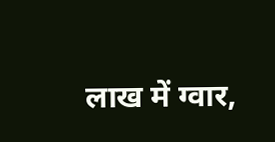लाख में ग्वार,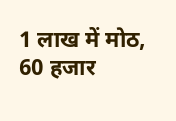1 लाख में मोठ, 60 हजार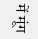में मूंग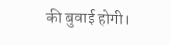की बुवाई होगी।